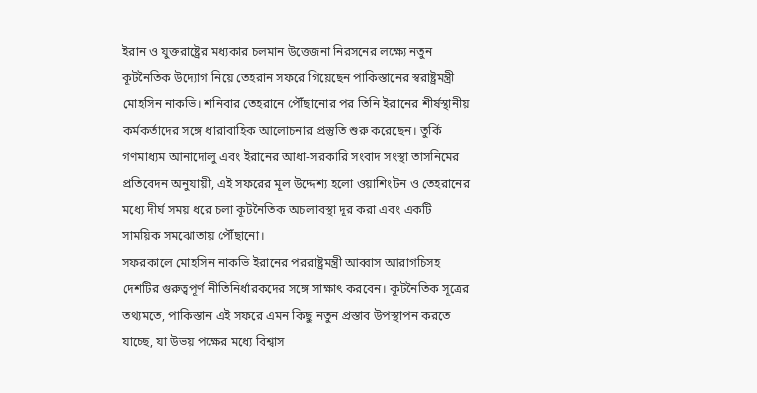ইরান ও যুক্তরাষ্ট্রের মধ্যকার চলমান উত্তেজনা নিরসনের লক্ষ্যে নতুন কূটনৈতিক উদ্যোগ নিয়ে তেহরান সফরে গিয়েছেন পাকিস্তানের স্বরাষ্ট্রমন্ত্রী মোহসিন নাকভি। শনিবার তেহরানে পৌঁছানোর পর তিনি ইরানের শীর্ষস্থানীয় কর্মকর্তাদের সঙ্গে ধারাবাহিক আলোচনার প্রস্তুতি শুরু করেছেন। তুর্কি গণমাধ্যম আনাদোলু এবং ইরানের আধা-সরকারি সংবাদ সংস্থা তাসনিমের প্রতিবেদন অনুযায়ী, এই সফরের মূল উদ্দেশ্য হলো ওয়াশিংটন ও তেহরানের মধ্যে দীর্ঘ সময় ধরে চলা কূটনৈতিক অচলাবস্থা দূর করা এবং একটি সাময়িক সমঝোতায় পৌঁছানো।
সফরকালে মোহসিন নাকভি ইরানের পররাষ্ট্রমন্ত্রী আব্বাস আরাগচিসহ দেশটির গুরুত্বপূর্ণ নীতিনির্ধারকদের সঙ্গে সাক্ষাৎ করবেন। কূটনৈতিক সূত্রের তথ্যমতে, পাকিস্তান এই সফরে এমন কিছু নতুন প্রস্তাব উপস্থাপন করতে যাচ্ছে, যা উভয় পক্ষের মধ্যে বিশ্বাস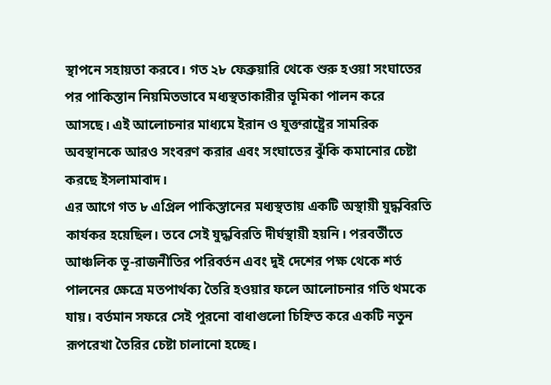স্থাপনে সহায়তা করবে। গত ২৮ ফেব্রুয়ারি থেকে শুরু হওয়া সংঘাতের পর পাকিস্তান নিয়মিতভাবে মধ্যস্থতাকারীর ভূমিকা পালন করে আসছে। এই আলোচনার মাধ্যমে ইরান ও যুক্তরাষ্ট্রের সামরিক অবস্থানকে আরও সংবরণ করার এবং সংঘাতের ঝুঁকি কমানোর চেষ্টা করছে ইসলামাবাদ।
এর আগে গত ৮ এপ্রিল পাকিস্তানের মধ্যস্থতায় একটি অস্থায়ী যুদ্ধবিরতি কার্যকর হয়েছিল। তবে সেই যুদ্ধবিরতি দীর্ঘস্থায়ী হয়নি। পরবর্তীতে আঞ্চলিক ভূ-রাজনীতির পরিবর্তন এবং দুই দেশের পক্ষ থেকে শর্ত পালনের ক্ষেত্রে মতপার্থক্য তৈরি হওয়ার ফলে আলোচনার গতি থমকে যায়। বর্তমান সফরে সেই পুরনো বাধাগুলো চিহ্নিত করে একটি নতুন রূপরেখা তৈরির চেষ্টা চালানো হচ্ছে।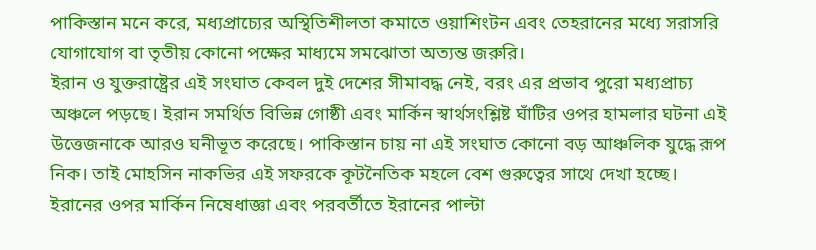পাকিস্তান মনে করে, মধ্যপ্রাচ্যের অস্থিতিশীলতা কমাতে ওয়াশিংটন এবং তেহরানের মধ্যে সরাসরি যোগাযোগ বা তৃতীয় কোনো পক্ষের মাধ্যমে সমঝোতা অত্যন্ত জরুরি।
ইরান ও যুক্তরাষ্ট্রের এই সংঘাত কেবল দুই দেশের সীমাবদ্ধ নেই, বরং এর প্রভাব পুরো মধ্যপ্রাচ্য অঞ্চলে পড়ছে। ইরান সমর্থিত বিভিন্ন গোষ্ঠী এবং মার্কিন স্বার্থসংশ্লিষ্ট ঘাঁটির ওপর হামলার ঘটনা এই উত্তেজনাকে আরও ঘনীভূত করেছে। পাকিস্তান চায় না এই সংঘাত কোনো বড় আঞ্চলিক যুদ্ধে রূপ নিক। তাই মোহসিন নাকভির এই সফরকে কূটনৈতিক মহলে বেশ গুরুত্বের সাথে দেখা হচ্ছে। ইরানের ওপর মার্কিন নিষেধাজ্ঞা এবং পরবর্তীতে ইরানের পাল্টা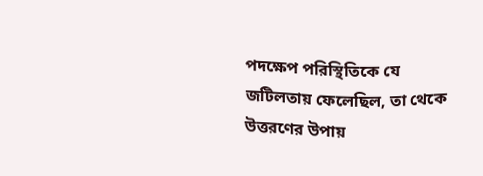পদক্ষেপ পরিস্থিতিকে যে জটিলতায় ফেলেছিল, তা থেকে উত্তরণের উপায়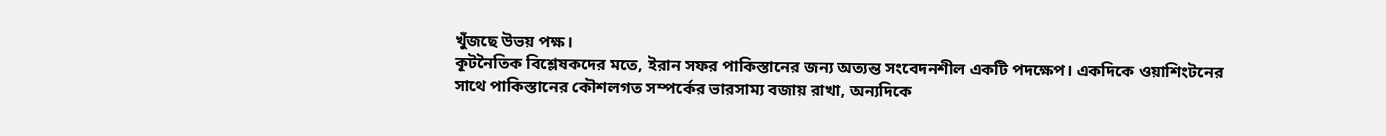খুঁজছে উভয় পক্ষ।
কূটনৈতিক বিশ্লেষকদের মতে, ইরান সফর পাকিস্তানের জন্য অত্যন্ত সংবেদনশীল একটি পদক্ষেপ। একদিকে ওয়াশিংটনের সাথে পাকিস্তানের কৌশলগত সম্পর্কের ভারসাম্য বজায় রাখা, অন্যদিকে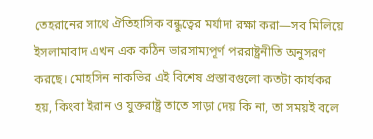তেহরানের সাথে ঐতিহাসিক বন্ধুত্বের মর্যাদা রক্ষা করা—সব মিলিয়ে ইসলামাবাদ এখন এক কঠিন ভারসাম্যপূর্ণ পররাষ্ট্রনীতি অনুসরণ করছে। মোহসিন নাকভির এই বিশেষ প্রস্তাবগুলো কতটা কার্যকর হয়, কিংবা ইরান ও যুক্তরাষ্ট্র তাতে সাড়া দেয় কি না, তা সময়ই বলে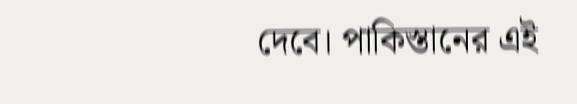দেবে। পাকিস্তানের এই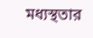মধ্যস্থতার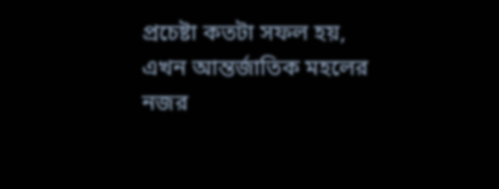প্রচেষ্টা কতটা সফল হয়, এখন আন্তর্জাতিক মহলের নজর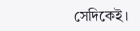সেদিকেই।